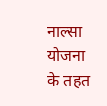नाल्सा योजना के तहत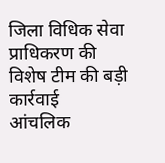जिला विधिक सेवा प्राधिकरण की विशेष टीम की बड़ी कार्रवाई
आंचलिक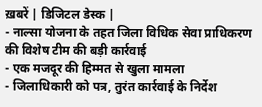ख़बरें | डिजिटल डेस्क |
- नाल्सा योजना के तहत जिला विधिक सेवा प्राधिकरण की विशेष टीम की बड़ी कार्रवाई
- एक मजदूर की हिम्मत से खुला मामला
- जिलाधिकारी को पत्र, तुरंत कार्रवाई के निर्देश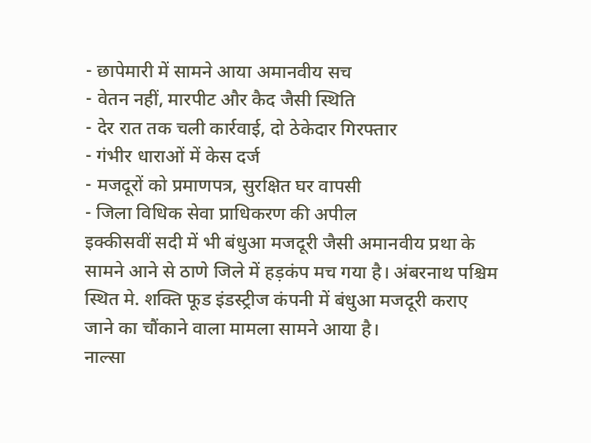- छापेमारी में सामने आया अमानवीय सच
- वेतन नहीं, मारपीट और कैद जैसी स्थिति
- देर रात तक चली कार्रवाई, दो ठेकेदार गिरफ्तार
- गंभीर धाराओं में केस दर्ज
- मजदूरों को प्रमाणपत्र, सुरक्षित घर वापसी
- जिला विधिक सेवा प्राधिकरण की अपील
इक्कीसवीं सदी में भी बंधुआ मजदूरी जैसी अमानवीय प्रथा के सामने आने से ठाणे जिले में हड़कंप मच गया है। अंबरनाथ पश्चिम स्थित मे. शक्ति फूड इंडस्ट्रीज कंपनी में बंधुआ मजदूरी कराए जाने का चौंकाने वाला मामला सामने आया है।
नाल्सा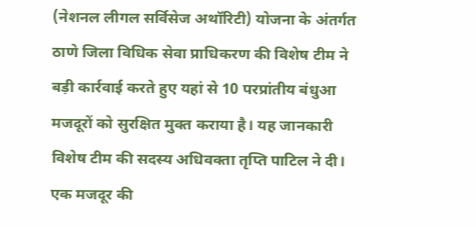(नेशनल लीगल सर्विसेज अथॉरिटी) योजना के अंतर्गत ठाणे जिला विधिक सेवा प्राधिकरण की विशेष टीम ने बड़ी कार्रवाई करते हुए यहां से 10 परप्रांतीय बंधुआ मजदूरों को सुरक्षित मुक्त कराया है। यह जानकारी विशेष टीम की सदस्य अधिवक्ता तृप्ति पाटिल ने दी।
एक मजदूर की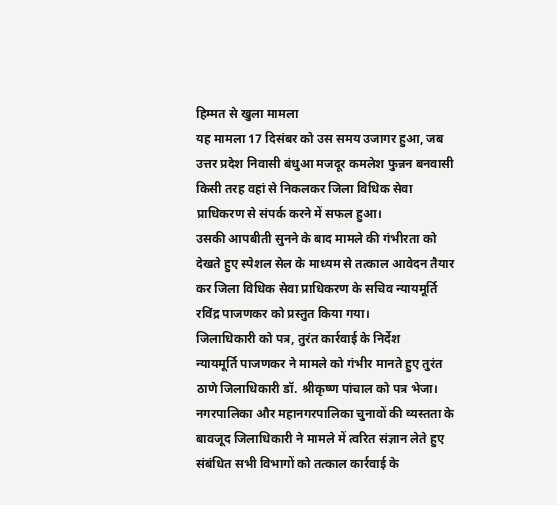हिम्मत से खुला मामला
यह मामला 17 दिसंबर को उस समय उजागर हुआ, जब उत्तर प्रदेश निवासी बंधुआ मजदूर कमलेश फुन्नन बनवासी किसी तरह वहां से निकलकर जिला विधिक सेवा प्राधिकरण से संपर्क करने में सफल हुआ।
उसकी आपबीती सुनने के बाद मामले की गंभीरता को देखते हुए स्पेशल सेल के माध्यम से तत्काल आवेदन तैयार कर जिला विधिक सेवा प्राधिकरण के सचिव न्यायमूर्ति रविंद्र पाजणकर को प्रस्तुत किया गया।
जिलाधिकारी को पत्र, तुरंत कार्रवाई के निर्देश
न्यायमूर्ति पाजणकर ने मामले को गंभीर मानते हुए तुरंत ठाणे जिलाधिकारी डॉ. श्रीकृष्ण पांचाल को पत्र भेजा।
नगरपालिका और महानगरपालिका चुनावों की व्यस्तता के बावजूद जिलाधिकारी ने मामले में त्वरित संज्ञान लेते हुए संबंधित सभी विभागों को तत्काल कार्रवाई के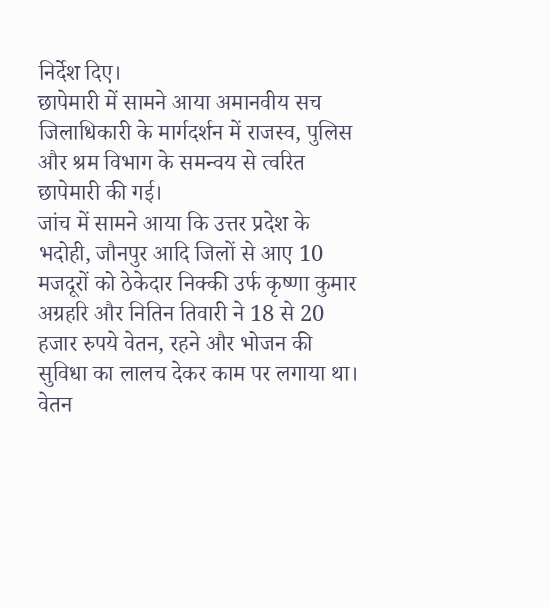निर्देश दिए।
छापेमारी में सामने आया अमानवीय सच
जिलाधिकारी के मार्गदर्शन में राजस्व, पुलिस और श्रम विभाग के समन्वय से त्वरित छापेमारी की गई।
जांच में सामने आया कि उत्तर प्रदेश के भदोही, जौनपुर आदि जिलों से आए 10 मजदूरों को ठेकेदार निक्की उर्फ कृष्णा कुमार अग्रहरि और नितिन तिवारी ने 18 से 20 हजार रुपये वेतन, रहने और भोजन की सुविधा का लालच देकर काम पर लगाया था।
वेतन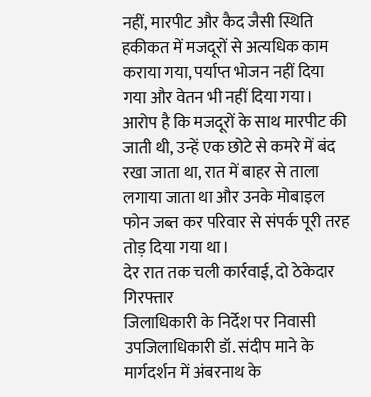नहीं, मारपीट और कैद जैसी स्थिति
हकीकत में मजदूरों से अत्यधिक काम कराया गया, पर्याप्त भोजन नहीं दिया गया और वेतन भी नहीं दिया गया।
आरोप है कि मजदूरों के साथ मारपीट की जाती थी, उन्हें एक छोटे से कमरे में बंद रखा जाता था, रात में बाहर से ताला लगाया जाता था और उनके मोबाइल फोन जब्त कर परिवार से संपर्क पूरी तरह तोड़ दिया गया था।
देर रात तक चली कार्रवाई, दो ठेकेदार गिरफ्तार
जिलाधिकारी के निर्देश पर निवासी उपजिलाधिकारी डॉ. संदीप माने के मार्गदर्शन में अंबरनाथ के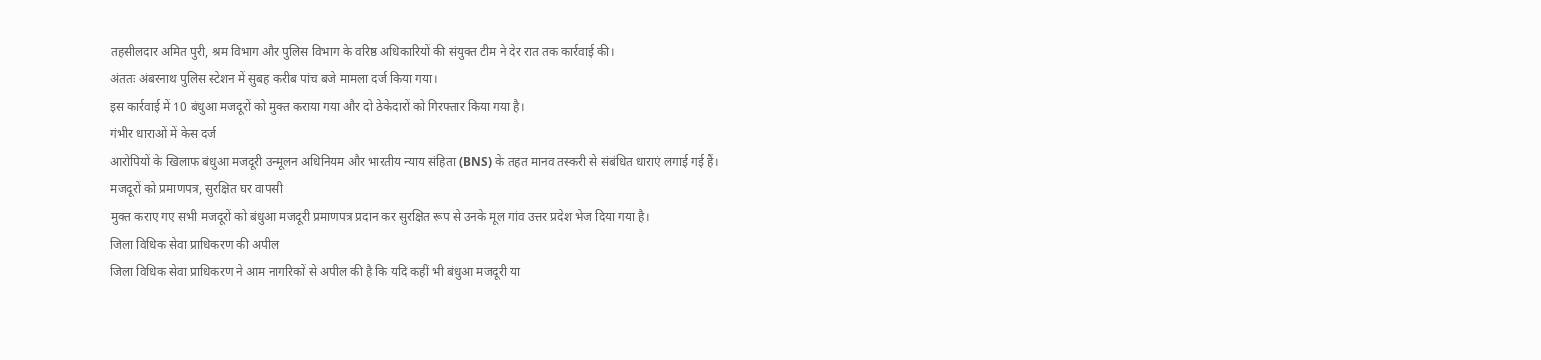तहसीलदार अमित पुरी, श्रम विभाग और पुलिस विभाग के वरिष्ठ अधिकारियों की संयुक्त टीम ने देर रात तक कार्रवाई की।
अंततः अंबरनाथ पुलिस स्टेशन में सुबह करीब पांच बजे मामला दर्ज किया गया।
इस कार्रवाई में 10 बंधुआ मजदूरों को मुक्त कराया गया और दो ठेकेदारों को गिरफ्तार किया गया है।
गंभीर धाराओं में केस दर्ज
आरोपियों के खिलाफ बंधुआ मजदूरी उन्मूलन अधिनियम और भारतीय न्याय संहिता (BNS) के तहत मानव तस्करी से संबंधित धाराएं लगाई गई हैं।
मजदूरों को प्रमाणपत्र, सुरक्षित घर वापसी
मुक्त कराए गए सभी मजदूरों को बंधुआ मजदूरी प्रमाणपत्र प्रदान कर सुरक्षित रूप से उनके मूल गांव उत्तर प्रदेश भेज दिया गया है।
जिला विधिक सेवा प्राधिकरण की अपील
जिला विधिक सेवा प्राधिकरण ने आम नागरिकों से अपील की है कि यदि कहीं भी बंधुआ मजदूरी या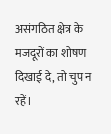असंगठित क्षेत्र के मजदूरों का शोषण दिखाई दे, तो चुप न रहें।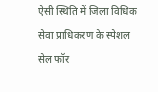ऐसी स्थिति में जिला विधिक सेवा प्राधिकरण के स्पेशल सेल फॉर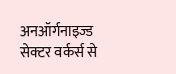अनऑर्गनाइज्ड सेक्टर वर्कर्स से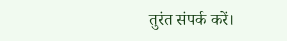तुरंत संपर्क करें।